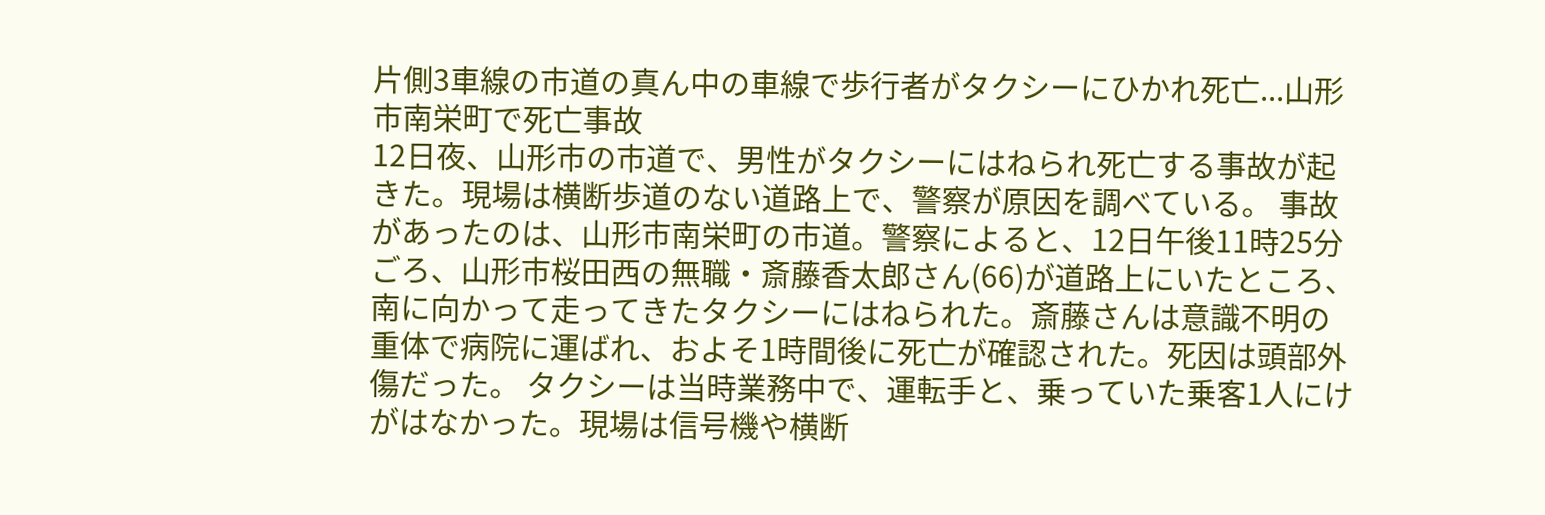片側3車線の市道の真ん中の車線で歩行者がタクシーにひかれ死亡...山形市南栄町で死亡事故
12日夜、山形市の市道で、男性がタクシーにはねられ死亡する事故が起きた。現場は横断歩道のない道路上で、警察が原因を調べている。 事故があったのは、山形市南栄町の市道。警察によると、12日午後11時25分ごろ、山形市桜田西の無職・斎藤香太郎さん(66)が道路上にいたところ、南に向かって走ってきたタクシーにはねられた。斎藤さんは意識不明の重体で病院に運ばれ、およそ1時間後に死亡が確認された。死因は頭部外傷だった。 タクシーは当時業務中で、運転手と、乗っていた乗客1人にけがはなかった。現場は信号機や横断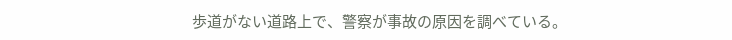歩道がない道路上で、警察が事故の原因を調べている。